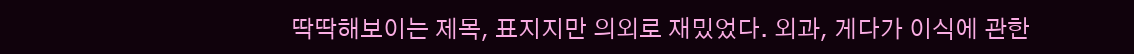딱딱해보이는 제목, 표지지만 의외로 재밌었다. 외과, 게다가 이식에 관한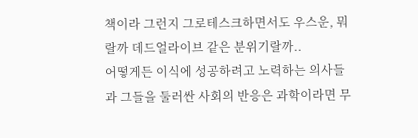책이라 그런지 그로테스크하면서도 우스운, 뭐랄까 데드얼라이브 같은 분위기랄까..
어떻게든 이식에 성공하려고 노력하는 의사들과 그들을 둘러싼 사회의 반응은 과학이라면 무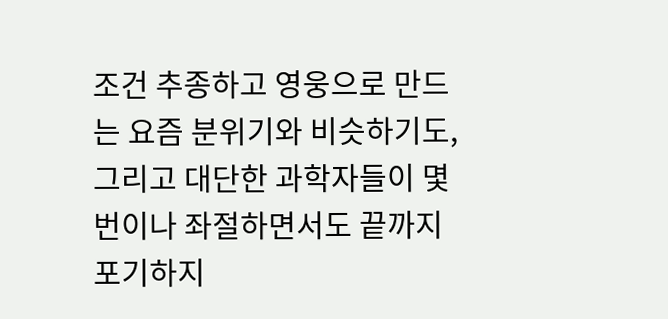조건 추종하고 영웅으로 만드는 요즘 분위기와 비슷하기도,
그리고 대단한 과학자들이 몇번이나 좌절하면서도 끝까지 포기하지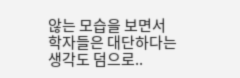않는 모습을 보면서 학자들은 대단하다는 생각도 덤으로..